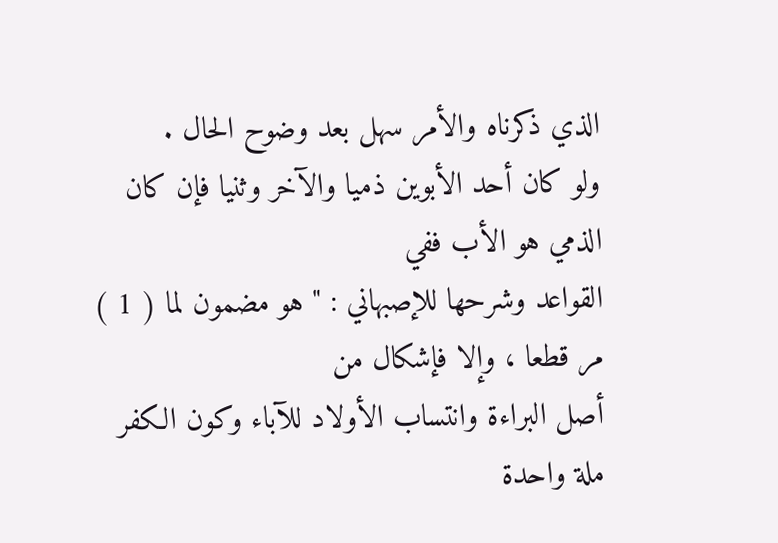الذي ذكرناه والأمر سهل بعد وضوح الحال .
ولو كان أحد الأبوين ذميا والآخر وثنيا فإن كان الذمي هو الأب ففي
القواعد وشرحها للإصبهاني : " هو مضمون لما ( 1 ) مر قطعا ، وإلا فإشكال من
أصل البراءة وانتساب الأولاد للآباء وكون الكفر ملة واحدة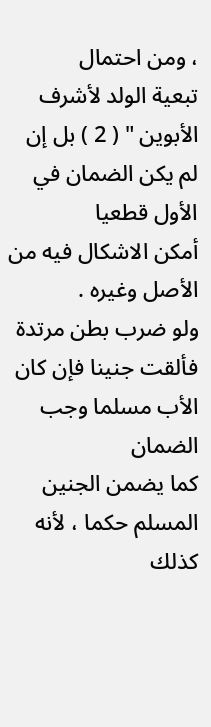، ومن احتمال
تبعية الولد لأشرف الأبوين " ( 2 ) بل إن لم يكن الضمان في الأول قطعيا
أمكن الاشكال فيه من الأصل وغيره .
ولو ضرب بطن مرتدة فألقت جنينا فإن كان الأب مسلما وجب الضمان
كما يضمن الجنين المسلم حكما ، لأنه كذلك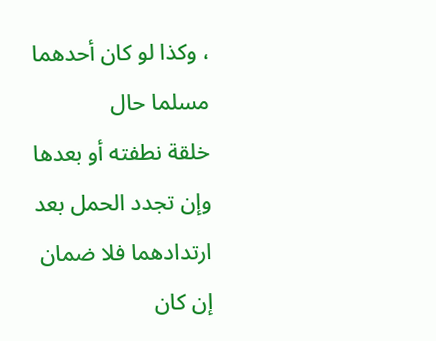، وكذا لو كان أحدهما مسلما حال
خلقة نطفته أو بعدها وإن تجدد الحمل بعد ارتدادهما فلا ضمان إن كان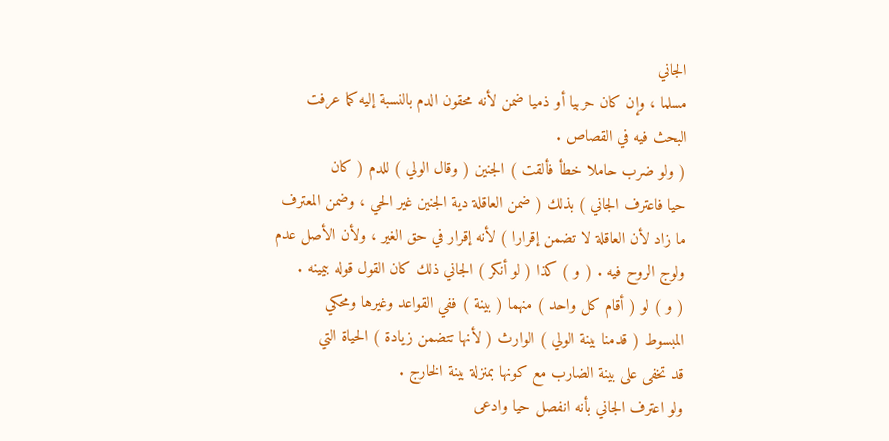الجاني
مسلما ، وإن كان حربيا أو ذميا ضمن لأنه محقون الدم بالنسبة إليه كما عرفت
البحث فيه في القصاص .
( ولو ضرب حاملا خطأ فألقت ) الجنين ( وقال الولي ) للدم ( كان
حيا فاعترف الجاني ) بذلك ( ضمن العاقلة دية الجنين غير الحي ، وضمن المعترف
ما زاد لأن العاقلة لا تضمن إقرارا ) لأنه إقرار في حق الغير ، ولأن الأصل عدم
ولوج الروح فيه . ( و ) كذا ( لو أنكر ) الجاني ذلك كان القول قوله بيمينه .
( و ) لو ( أقام كل واحد ) منهما ( بينة ) ففي القواعد وغيرها ومحكي
المبسوط ( قدمنا بينة الولي ) الوارث ( لأنها تتضمن زيادة ) الحياة التي
قد تخفى على بينة الضارب مع كونها بمنزلة بينة الخارج .
ولو اعترف الجاني بأنه انفصل حيا وادعى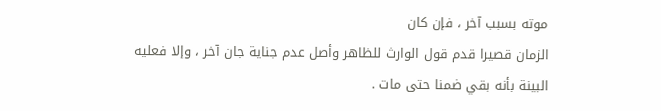موته بسبب آخر ، فإن كان
الزمان قصيرا قدم قول الوارث للظاهر وأصل عدم جناية جان آخر ، وإلا فعليه
البينة بأنه بقي ضمنا حتى مات .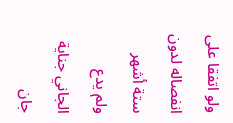ولو اتفقا على انفصاله لدون ستة أشهر ولم يدع الجاني جناية جان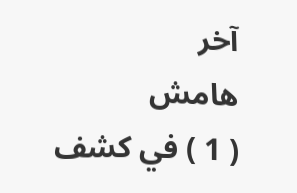آخر
هامش
( 1 ) في كشف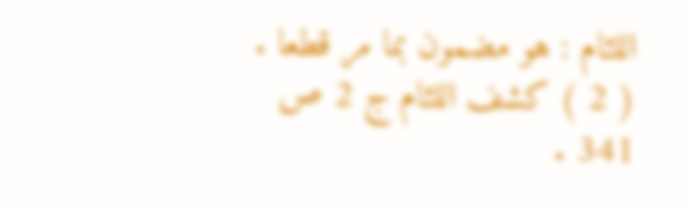اللثام : هو مضمون بما مر قطعا .
( 2 ) كشف اللثام ج 2 ص 341 .